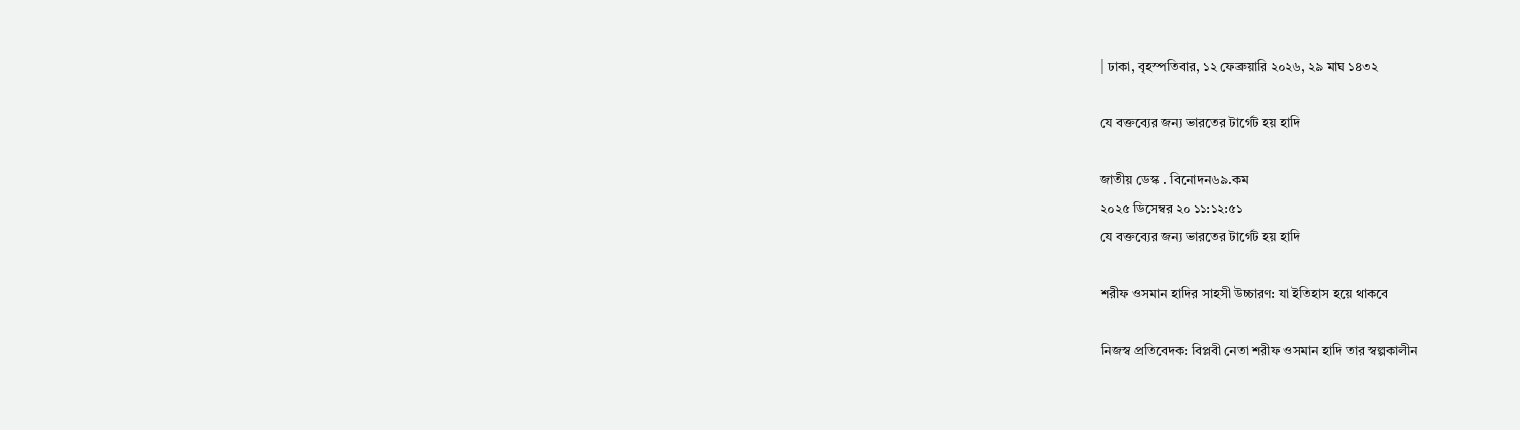| ঢাকা, বৃহস্পতিবার, ১২ ফেব্রুয়ারি ২০২৬, ২৯ মাঘ ১৪৩২

যে বক্তব্যের জন্য ভারতের টার্গেট হয় হাদি

জাতীয় ডেস্ক . বিনোদন৬৯.কম
২০২৫ ডিসেম্বর ২০ ১১:১২:৫১
যে বক্তব্যের জন্য ভারতের টার্গেট হয় হাদি

শরীফ ওসমান হাদির সাহসী উচ্চারণ: যা ইতিহাস হয়ে থাকবে

নিজস্ব প্রতিবেদক: বিপ্লবী নেতা শরীফ ওসমান হাদি তার স্বল্পকালীন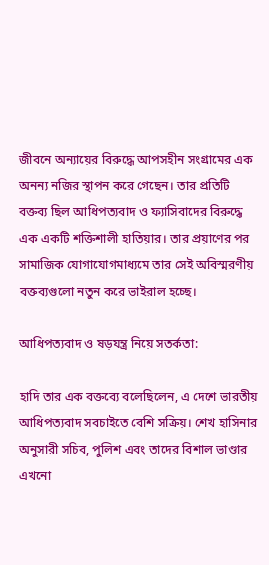জীবনে অন্যায়ের বিরুদ্ধে আপসহীন সংগ্রামের এক অনন্য নজির স্থাপন করে গেছেন। তার প্রতিটি বক্তব্য ছিল আধিপত্যবাদ ও ফ্যাসিবাদের বিরুদ্ধে এক একটি শক্তিশালী হাতিয়ার। তার প্রয়াণের পর সামাজিক যোগাযোগমাধ্যমে তার সেই অবিস্মরণীয় বক্তব্যগুলো নতুন করে ভাইরাল হচ্ছে।

আধিপত্যবাদ ও ষড়যন্ত্র নিয়ে সতর্কতা:

হাদি তার এক বক্তব্যে বলেছিলেন, এ দেশে ভারতীয় আধিপত্যবাদ সবচাইতে বেশি সক্রিয়। শেখ হাসিনার অনুসারী সচিব, পুলিশ এবং তাদের বিশাল ভাণ্ডার এখনো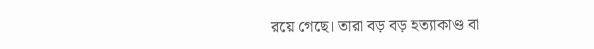রয়ে গেছে। তারা বড় বড় হত্যাকাণ্ড বা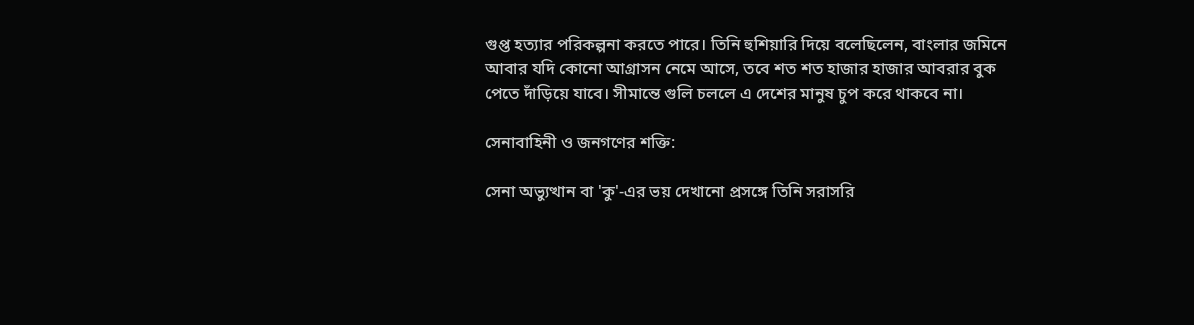গুপ্ত হত্যার পরিকল্পনা করতে পারে। তিনি হুশিয়ারি দিয়ে বলেছিলেন, বাংলার জমিনে আবার যদি কোনো আগ্রাসন নেমে আসে, তবে শত শত হাজার হাজার আবরার বুক পেতে দাঁড়িয়ে যাবে। সীমান্তে গুলি চললে এ দেশের মানুষ চুপ করে থাকবে না।

সেনাবাহিনী ও জনগণের শক্তি:

সেনা অভ্যুত্থান বা 'কু'-এর ভয় দেখানো প্রসঙ্গে তিনি সরাসরি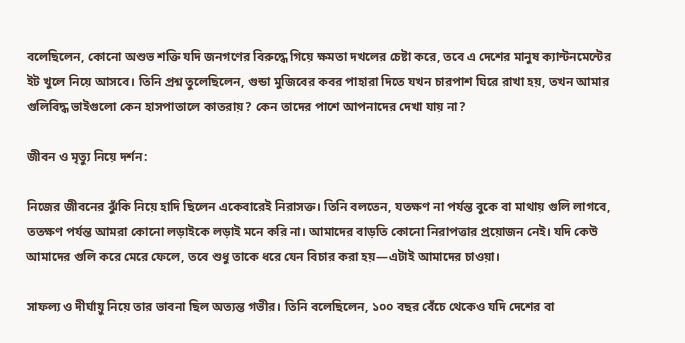বলেছিলেন, কোনো অশুভ শক্তি যদি জনগণের বিরুদ্ধে গিয়ে ক্ষমতা দখলের চেষ্টা করে, তবে এ দেশের মানুষ ক্যান্টনমেন্টের ইট খুলে নিয়ে আসবে। তিনি প্রশ্ন তুলেছিলেন, গুন্ডা মুজিবের কবর পাহারা দিতে যখন চারপাশ ঘিরে রাখা হয়, তখন আমার গুলিবিদ্ধ ভাইগুলো কেন হাসপাতালে কাতরায়? কেন তাদের পাশে আপনাদের দেখা যায় না?

জীবন ও মৃত্যু নিয়ে দর্শন:

নিজের জীবনের ঝুঁকি নিয়ে হাদি ছিলেন একেবারেই নিরাসক্ত। তিনি বলতেন, যতক্ষণ না পর্যন্ত বুকে বা মাথায় গুলি লাগবে, ততক্ষণ পর্যন্ত আমরা কোনো লড়াইকে লড়াই মনে করি না। আমাদের বাড়তি কোনো নিরাপত্তার প্রয়োজন নেই। যদি কেউ আমাদের গুলি করে মেরে ফেলে, তবে শুধু তাকে ধরে যেন বিচার করা হয়—এটাই আমাদের চাওয়া।

সাফল্য ও দীর্ঘায়ু নিয়ে তার ভাবনা ছিল অত্যন্ত গভীর। তিনি বলেছিলেন, ১০০ বছর বেঁচে থেকেও যদি দেশের বা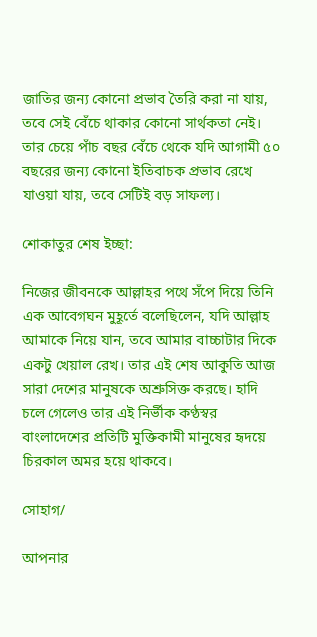জাতির জন্য কোনো প্রভাব তৈরি করা না যায়, তবে সেই বেঁচে থাকার কোনো সার্থকতা নেই। তার চেয়ে পাঁচ বছর বেঁচে থেকে যদি আগামী ৫০ বছরের জন্য কোনো ইতিবাচক প্রভাব রেখে যাওয়া যায়, তবে সেটিই বড় সাফল্য।

শোকাতুর শেষ ইচ্ছা:

নিজের জীবনকে আল্লাহর পথে সঁপে দিয়ে তিনি এক আবেগঘন মুহূর্তে বলেছিলেন, যদি আল্লাহ আমাকে নিয়ে যান, তবে আমার বাচ্চাটার দিকে একটু খেয়াল রেখ। তার এই শেষ আকুতি আজ সারা দেশের মানুষকে অশ্রুসিক্ত করছে। হাদি চলে গেলেও তার এই নির্ভীক কণ্ঠস্বর বাংলাদেশের প্রতিটি মুক্তিকামী মানুষের হৃদয়ে চিরকাল অমর হয়ে থাকবে।

সোহাগ/

আপনার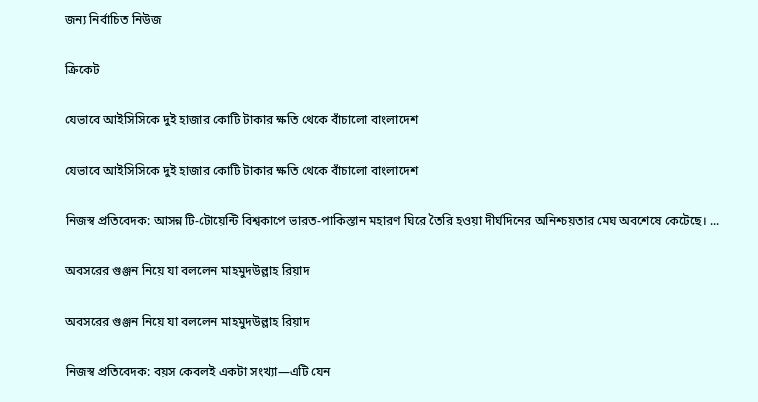জন্য নির্বাচিত নিউজ

ক্রিকেট

যেভাবে আইসিসিকে দুই হাজার কোটি টাকার ক্ষতি থেকে বাঁচালো বাংলাদেশ

যেভাবে আইসিসিকে দুই হাজার কোটি টাকার ক্ষতি থেকে বাঁচালো বাংলাদেশ

নিজস্ব প্রতিবেদক: আসন্ন টি-টোয়েন্টি বিশ্বকাপে ভারত-পাকিস্তান মহারণ ঘিরে তৈরি হওয়া দীর্ঘদিনের অনিশ্চয়তার মেঘ অবশেষে কেটেছে। ...

অবসরের গুঞ্জন নিয়ে যা বললেন মাহমুদউল্লাহ রিয়াদ

অবসরের গুঞ্জন নিয়ে যা বললেন মাহমুদউল্লাহ রিয়াদ

নিজস্ব প্রতিবেদক: বয়স কেবলই একটা সংখ্যা—এটি যেন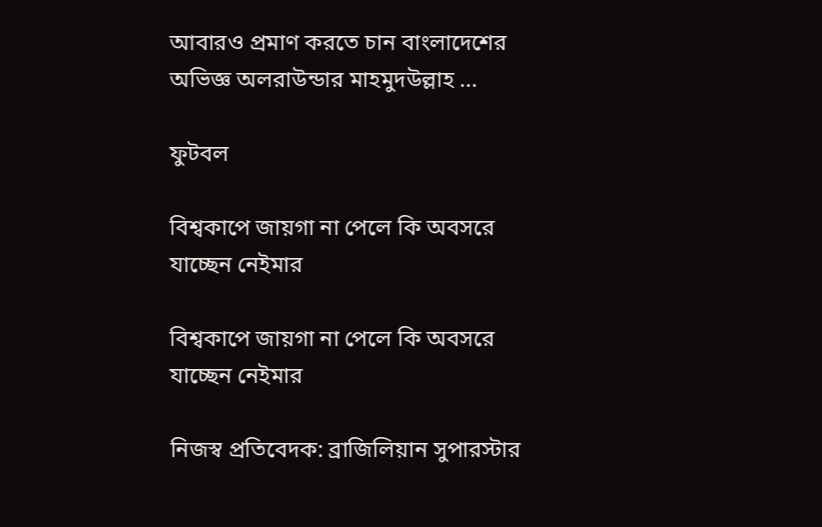আবারও প্রমাণ করতে চান বাংলাদেশের অভিজ্ঞ অলরাউন্ডার মাহমুদউল্লাহ ...

ফুটবল

বিশ্বকাপে জায়গা না পেলে কি অবসরে যাচ্ছেন নেইমার

বিশ্বকাপে জায়গা না পেলে কি অবসরে যাচ্ছেন নেইমার

নিজস্ব প্রতিবেদক: ব্রাজিলিয়ান সুপারস্টার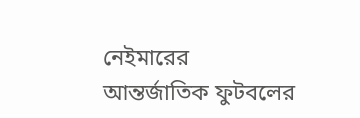নেইমারের আন্তর্জাতিক ফুটবলের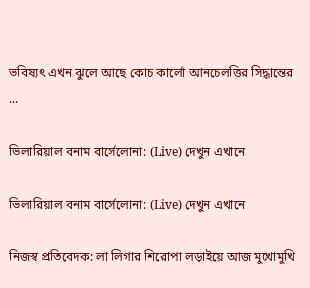ভবিষ্যৎ এখন ঝুলে আছে কোচ কার্লো আনচেলত্তির সিদ্ধান্তের ...

ভিলারিয়াল বনাম বার্সেলোনা: (Live) দেখুন এখানে

ভিলারিয়াল বনাম বার্সেলোনা: (Live) দেখুন এখানে

নিজস্ব প্রতিবেদক: লা লিগার শিরোপা লড়াইয়ে আজ মুখোমুখি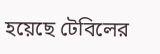হয়েছে টেবিলের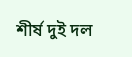শীর্ষ দুই দল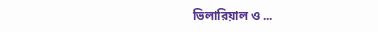ভিলারিয়াল ও ...